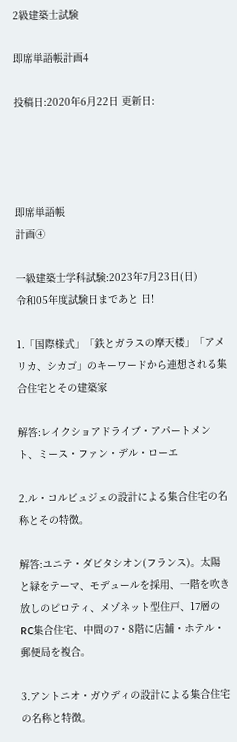2級建築士試験

即席単語帳計画4

投稿日:2020年6月22日 更新日:




即席単語帳
計画④

一級建築士学科試験:2023年7月23日(日)
令和05年度試験日まであと 日!

1.「国際様式」「鉄とガラスの摩天楼」「アメリカ、シカゴ」のキーワードから連想される集合住宅とその建築家

解答:レイクショアドライブ・アパートメント、ミース・ファン・デル・ローエ

2.ル・コルビュジェの設計による集合住宅の名称とその特徴。

解答:ユニテ・ダビタシオン(フランス)。太陽と緑をテーマ、モデュールを採用、一階を吹き放しのピロティ、メゾネット型住戸、17層のRC集合住宅、中間の7・8階に店舗・ホテル・郵便局を複合。

3.アントニオ・ガウディの設計による集合住宅の名称と特徴。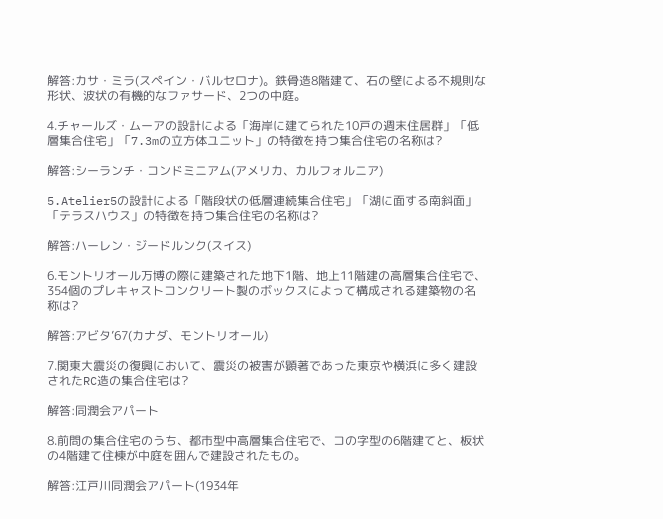解答:カサ・ミラ(スペイン・バルセロナ)。鉄骨造8階建て、石の壁による不規則な形状、波状の有機的なファサード、2つの中庭。

4.チャールズ・ムーアの設計による「海岸に建てられた10戸の週末住居群」「低層集合住宅」「7.3mの立方体ユニット」の特徴を持つ集合住宅の名称は?

解答:シーランチ・コンドミニアム(アメリカ、カルフォルニア)

5.Atelier5の設計による「階段状の低層連続集合住宅」「湖に面する南斜面」「テラスハウス」の特徴を持つ集合住宅の名称は?

解答:ハーレン・ジードルンク(スイス)

6.モントリオール万博の際に建築された地下1階、地上11階建の高層集合住宅で、354個のプレキャストコンクリート製のボックスによって構成される建築物の名称は?

解答:アビタ’67(カナダ、モントリオール)

7.関東大震災の復興において、震災の被害が顕著であった東京や横浜に多く建設されたRC造の集合住宅は?

解答:同潤会アパート

8.前問の集合住宅のうち、都市型中高層集合住宅で、コの字型の6階建てと、板状の4階建て住棟が中庭を囲んで建設されたもの。

解答:江戸川同潤会アパート(1934年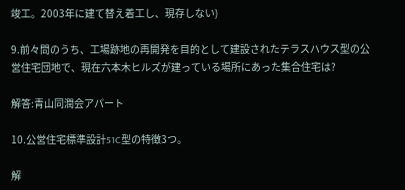竣工。2003年に建て替え着工し、現存しない)

9.前々問のうち、工場跡地の再開発を目的として建設されたテラスハウス型の公営住宅団地で、現在六本木ヒルズが建っている場所にあった集合住宅は?

解答:青山同潤会アパート

10.公営住宅標準設計51C型の特徴3つ。

解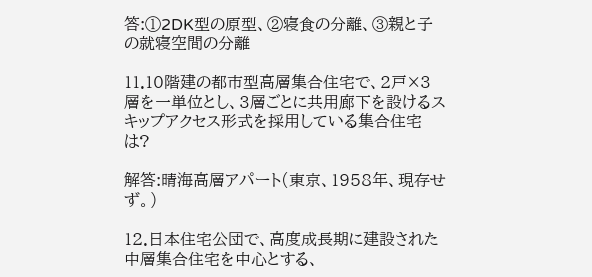答:①2DK型の原型、②寝食の分離、③親と子の就寝空間の分離

11.10階建の都市型高層集合住宅で、2戸×3層を一単位とし、3層ごとに共用廊下を設けるスキップアクセス形式を採用している集合住宅は?

解答:晴海高層アパート(東京、1958年、現存せず。)

12.日本住宅公団で、高度成長期に建設された中層集合住宅を中心とする、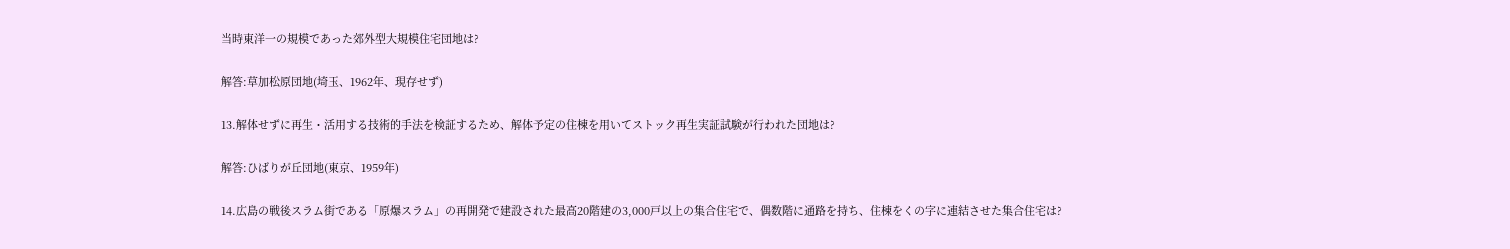当時東洋一の規模であった郊外型大規模住宅団地は?

解答:草加松原団地(埼玉、1962年、現存せず)

13.解体せずに再生・活用する技術的手法を検証するため、解体予定の住棟を用いてストック再生実証試験が行われた団地は?

解答:ひばりが丘団地(東京、1959年)

14.広島の戦後スラム街である「原爆スラム」の再開発で建設された最高20階建の3,000戸以上の集合住宅で、偶数階に通路を持ち、住棟をくの字に連結させた集合住宅は?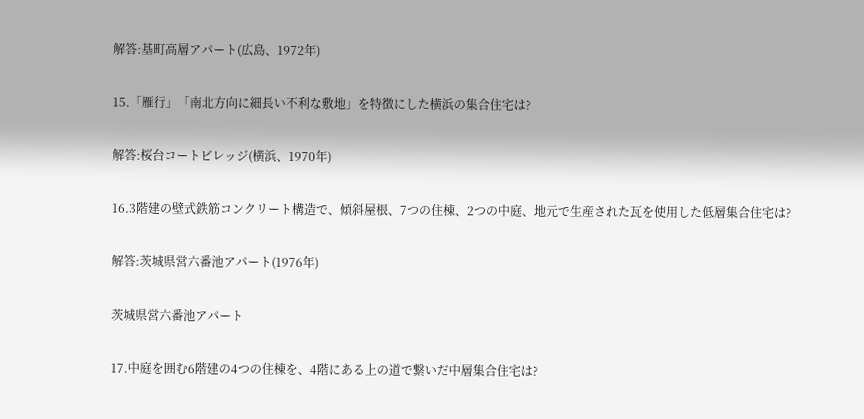解答:基町高層アパート(広島、1972年)

15.「雁行」「南北方向に細長い不利な敷地」を特徴にした横浜の集合住宅は?

解答:桜台コートビレッジ(横浜、1970年)

16.3階建の壁式鉄筋コンクリート構造で、傾斜屋根、7つの住棟、2つの中庭、地元で生産された瓦を使用した低層集合住宅は?

解答:茨城県営六番池アパート(1976年)

茨城県営六番池アパート

17.中庭を囲む6階建の4つの住棟を、4階にある上の道で繋いだ中層集合住宅は?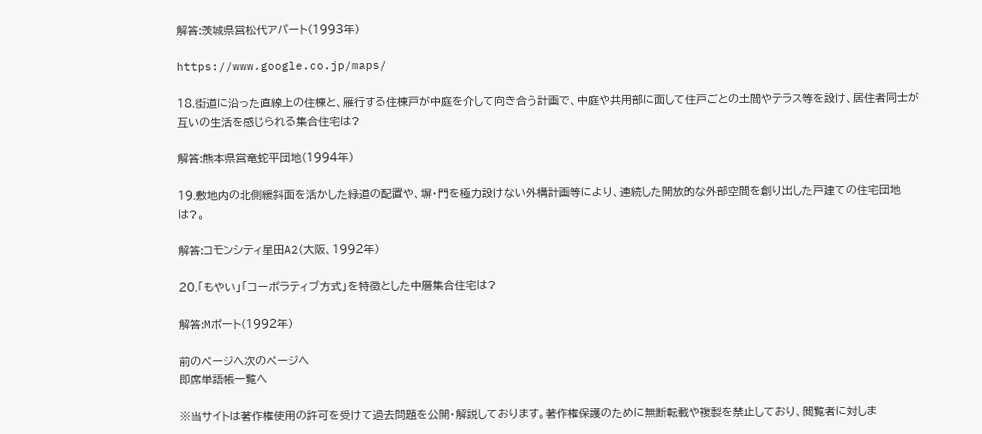解答:茨城県営松代アパート(1993年)

https://www.google.co.jp/maps/

18.街道に沿った直線上の住棟と、雁行する住棟戸が中庭を介して向き合う計画で、中庭や共用部に面して住戸ごとの土間やテラス等を設け、居住者同士が互いの生活を感じられる集合住宅は?

解答:熊本県営竜蛇平団地(1994年)

19.敷地内の北側緩斜面を活かした緑道の配置や、塀・門を極力設けない外構計画等により、連続した開放的な外部空間を創り出した戸建ての住宅団地は?。

解答:コモンシティ星田A2(大阪、1992年)

20.「もやい」「コーポラティブ方式」を特徴とした中層集合住宅は?

解答:Mポート(1992年)

前のページへ次のページへ
即席単語帳一覧へ

※当サイトは著作権使用の許可を受けて過去問題を公開・解説しております。著作権保護のために無断転載や複製を禁止しており、閲覧者に対しま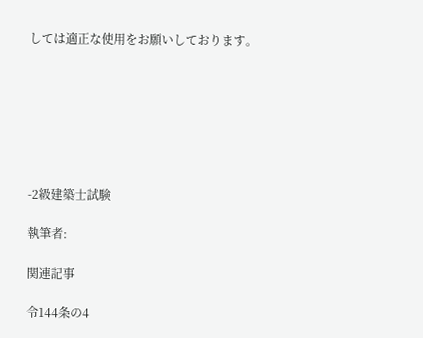しては適正な使用をお願いしております。







-2級建築士試験

執筆者:

関連記事

令144条の4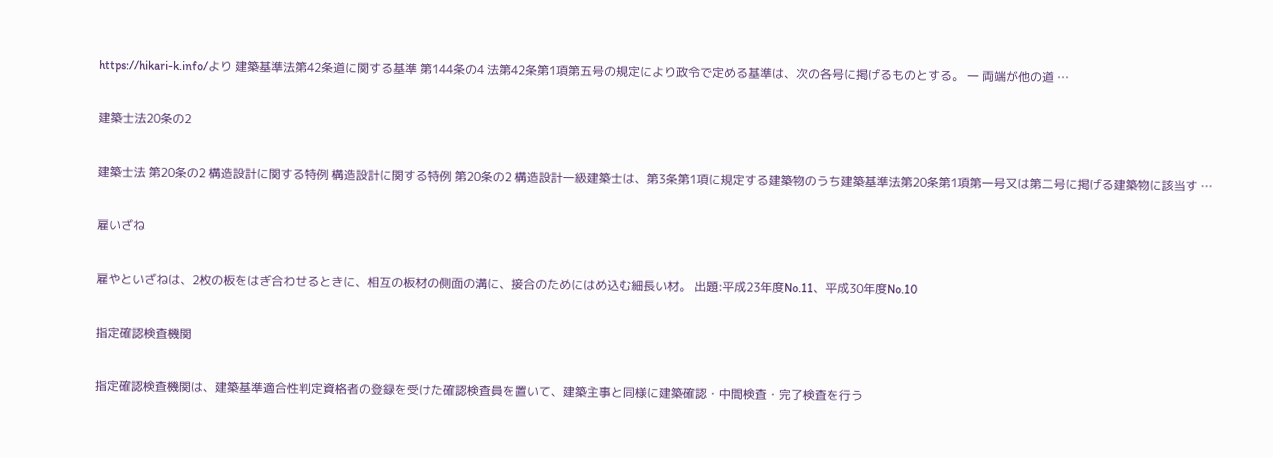https://hikari-k.info/より 建築基準法第42条道に関する基準 第144条の4 法第42条第1項第五号の規定により政令で定める基準は、次の各号に掲げるものとする。 一 両端が他の道 …

建築士法20条の2

建築士法 第20条の2 構造設計に関する特例 構造設計に関する特例 第20条の2 構造設計一級建築士は、第3条第1項に規定する建築物のうち建築基準法第20条第1項第一号又は第二号に掲げる建築物に該当す …

雇いざね

雇やといざねは、2枚の板をはぎ合わせるときに、相互の板材の側面の溝に、接合のためにはめ込む細長い材。 出題:平成23年度No.11、平成30年度No.10

指定確認検査機関

指定確認検査機関は、建築基準適合性判定資格者の登録を受けた確認検査員を置いて、建築主事と同様に建築確認・中間検査・完了検査を行う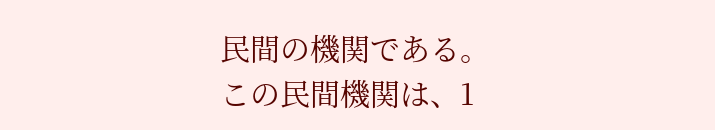民間の機関である。 この民間機関は、1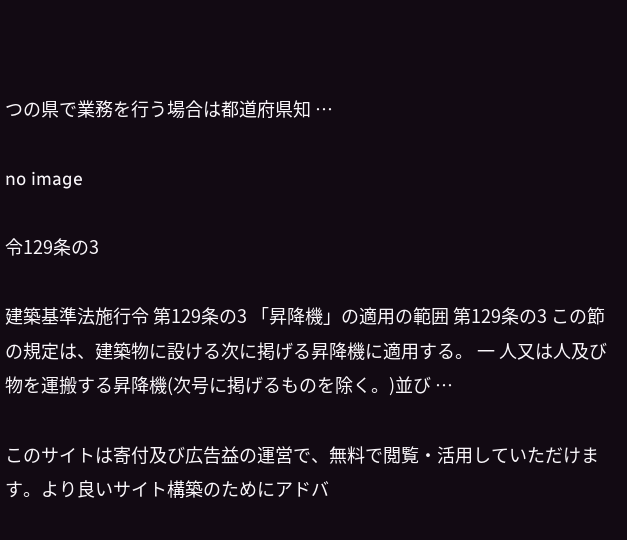つの県で業務を行う場合は都道府県知 …

no image

令129条の3

建築基準法施行令 第129条の3 「昇降機」の適用の範囲 第129条の3 この節の規定は、建築物に設ける次に掲げる昇降機に適用する。 一 人又は人及び物を運搬する昇降機(次号に掲げるものを除く。)並び …

このサイトは寄付及び広告益の運営で、無料で閲覧・活用していただけます。より良いサイト構築のためにアドバ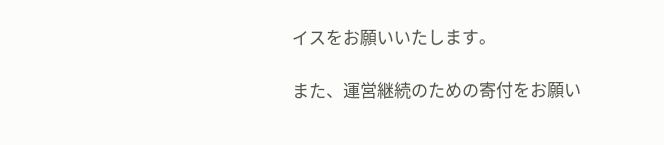イスをお願いいたします。

また、運営継続のための寄付をお願い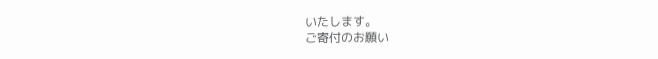いたします。
ご寄付のお願い